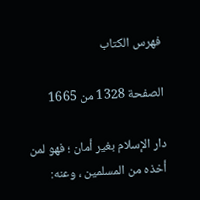فهرس الكتاب

الصفحة 1328 من 1665

دار الإسلام بغير أمان ؛ فهو لمن أخذه من المسلمين ، وعنه: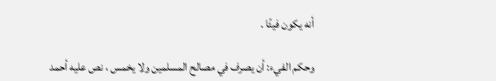أنه يكون فيئًا .

وحكم الفيء: أن يصرف في مصالح المسلمين ولا يخمس ، نص عليه أحمد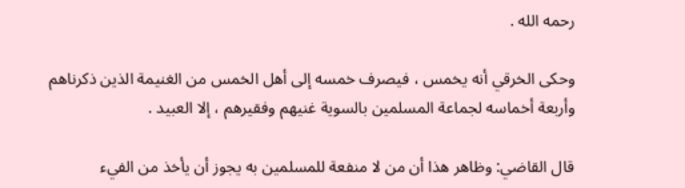رحمه الله .

وحكى الخرقي أنه يخمس ، فيصرف خمسه إلى أهل الخمس من الغنيمة الذين ذكرناهم وأربعة أخماسه لجماعة المسلمين بالسوية غنيهم وفقيرهم ، إلا العبيد .

قال القاضي: وظاهر هذا أن من لا منفعة للمسلمين به يجوز أن يأخذ من الفيء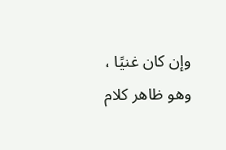وإن كان غنيًا ، وهو ظاهر كلام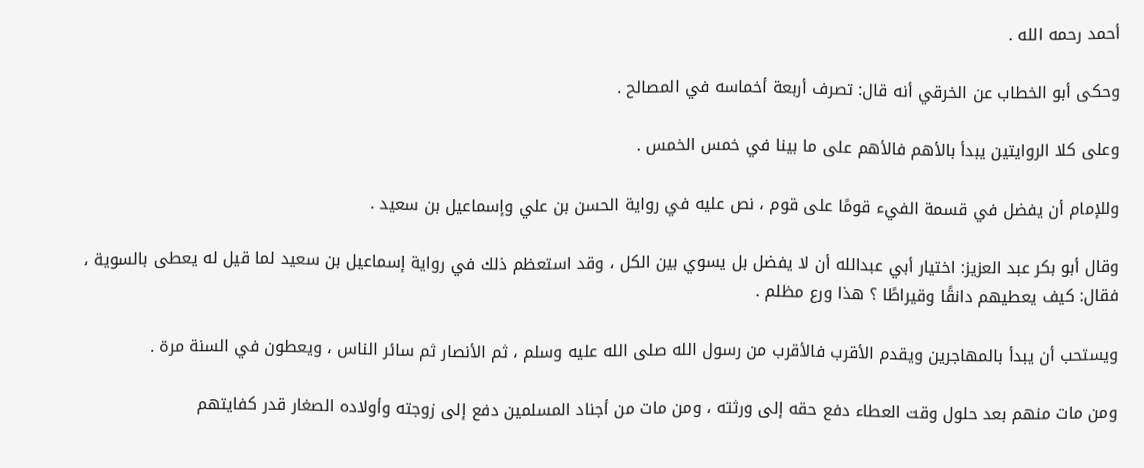أحمد رحمه الله .

وحكى أبو الخطاب عن الخرقي أنه قال: تصرف أربعة أخماسه في المصالح .

وعلى كلا الروايتين يبدأ بالأهم فالأهم على ما بينا في خمس الخمس .

وللإمام أن يفضل في قسمة الفيء قومًا على قوم ، نص عليه في رواية الحسن بن علي وإسماعيل بن سعيد .

وقال أبو بكر عبد العزيز: اختيار أبي عبدالله أن لا يفضل بل يسوي بين الكل ، وقد استعظم ذلك في رواية إسماعيل بن سعيد لما قيل له يعطى بالسوية ، فقال: كيف يعطيهم دانقًا وقيراطًا ؟ هذا ورع مظلم .

ويستحب أن يبدأ بالمهاجرين ويقدم الأقرب فالأقرب من رسول الله صلى الله عليه وسلم ، ثم الأنصار ثم سائر الناس ، ويعطون في السنة مرة .

ومن مات منهم بعد حلول وقت العطاء دفع حقه إلى ورثته ، ومن مات من أجناد المسلمين دفع إلى زوجته وأولاده الصغار قدر كفايتهم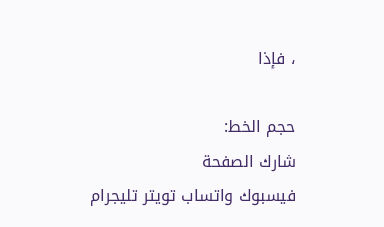، فإذا

حجم الخط:
شارك الصفحة
فيسبوك واتساب تويتر تليجرام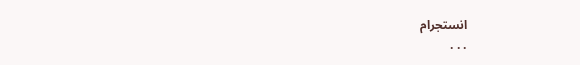انستجرام
. . .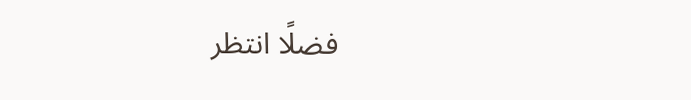فضلًا انتظر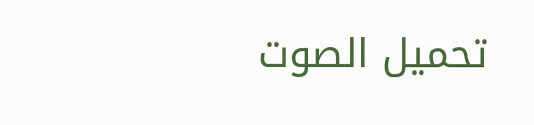تحميل الصوت